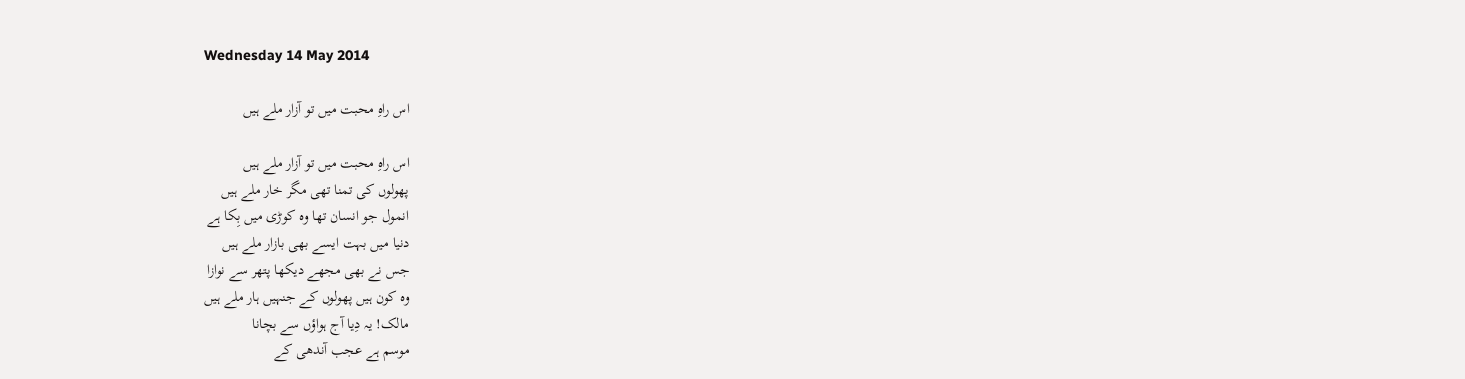Wednesday 14 May 2014

اس راہِ محبت میں تو آزار ملے ہیں

اس راہِ محبت میں تو آزار ملے ہیں
پھولوں کی تمنا تھی مگر خار ملے ہیں
انمول جو انسان تھا وہ کوڑی میں بِکا ہے
دنیا میں بہت ایسے بھی بازار ملے ہیں
جس نے بھی مجھے دیکھا پتھر سے نوازا
وہ کون ہیں پھولوں کے جنہیں ہار ملے ہیں
مالک! یہ دِیا آج ہواؤں سے بچانا
موسم ہے عجب آندھی کے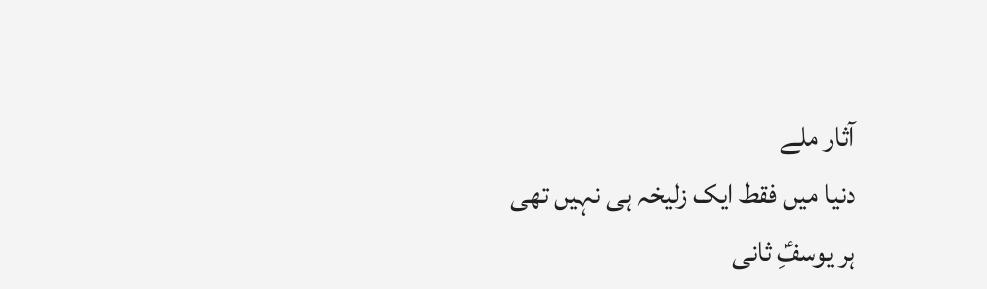آثار ملے
دنیا میں فقط ایک زلیخہ ہی نہیں تھی
ہر یوسفِؑ ثانی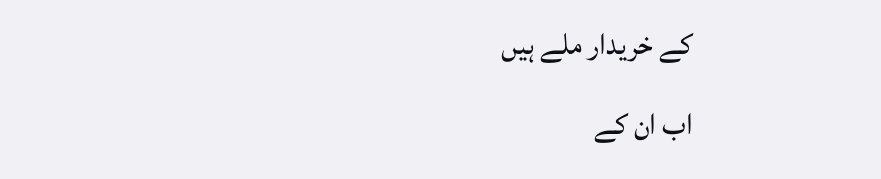کے خریدار ملے ہیں
اب ان کے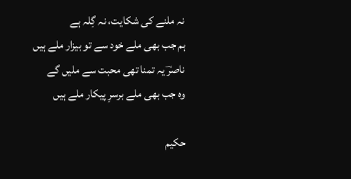نہ ملنے کی شکایت، نہ گِلہ ہے
ہم جب بھی ملے خود سے تو بیزار ملے ہیں
ناصرؔ یہ تمنا تھی محبت سے ملیں گے
وہ جب بھی ملے برسرِ پیکار ملے ہیں

حکیم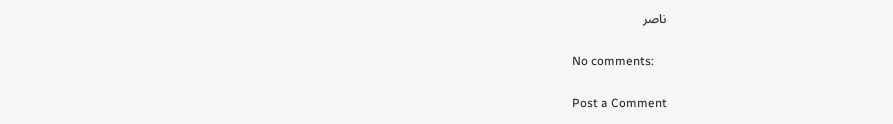ناصر

No comments:

Post a Comment